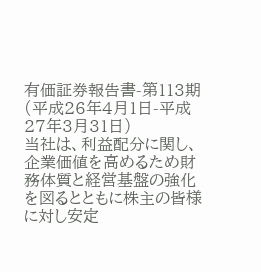有価証券報告書-第113期(平成26年4月1日-平成27年3月31日)
当社は、利益配分に関し、企業価値を高めるため財務体質と経営基盤の強化を図るとともに株主の皆様に対し安定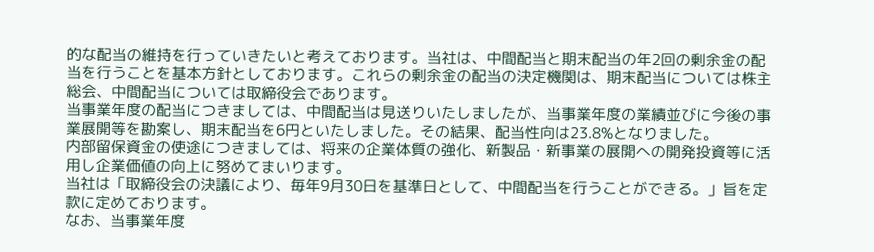的な配当の維持を行っていきたいと考えております。当社は、中間配当と期末配当の年2回の剰余金の配当を行うことを基本方針としております。これらの剰余金の配当の決定機関は、期末配当については株主総会、中間配当については取締役会であります。
当事業年度の配当につきましては、中間配当は見送りいたしましたが、当事業年度の業績並びに今後の事業展開等を勘案し、期末配当を6円といたしました。その結果、配当性向は23.8%となりました。
内部留保資金の使途につきましては、将来の企業体質の強化、新製品・新事業の展開への開発投資等に活用し企業価値の向上に努めてまいります。
当社は「取締役会の決議により、毎年9月30日を基準日として、中間配当を行うことができる。」旨を定款に定めております。
なお、当事業年度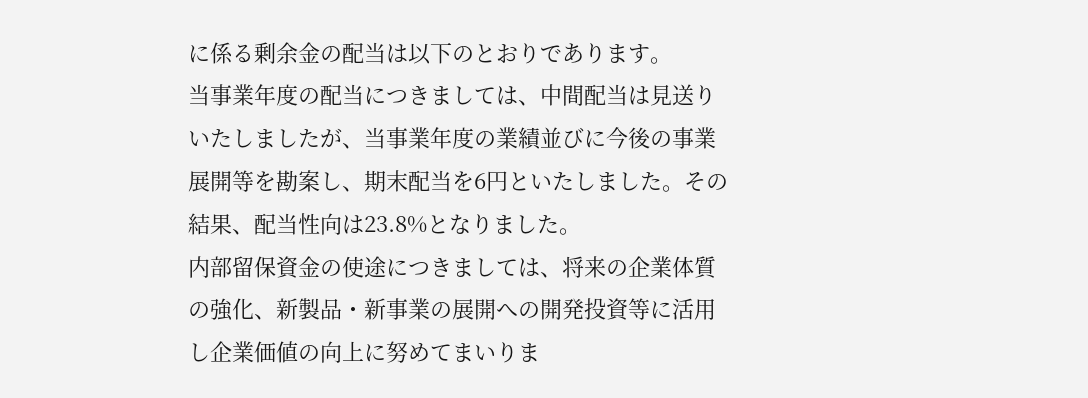に係る剰余金の配当は以下のとおりであります。
当事業年度の配当につきましては、中間配当は見送りいたしましたが、当事業年度の業績並びに今後の事業展開等を勘案し、期末配当を6円といたしました。その結果、配当性向は23.8%となりました。
内部留保資金の使途につきましては、将来の企業体質の強化、新製品・新事業の展開への開発投資等に活用し企業価値の向上に努めてまいりま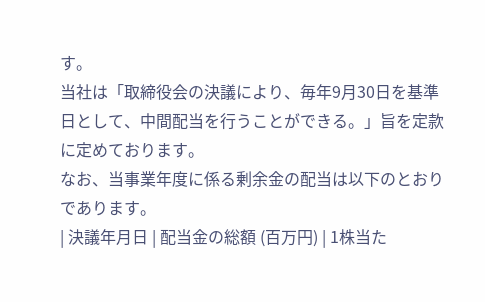す。
当社は「取締役会の決議により、毎年9月30日を基準日として、中間配当を行うことができる。」旨を定款に定めております。
なお、当事業年度に係る剰余金の配当は以下のとおりであります。
| 決議年月日 | 配当金の総額 (百万円) | 1株当た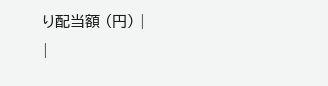り配当額 (円) |
|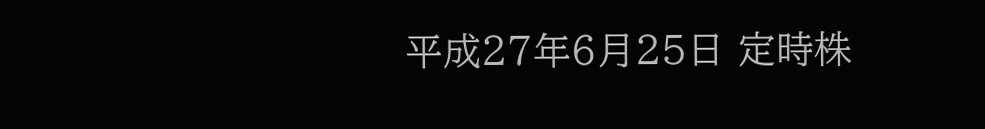平成27年6月25日 定時株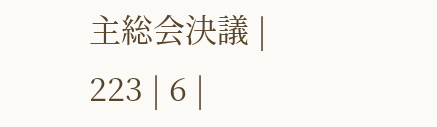主総会決議 | 223 | 6 |